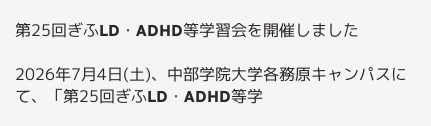第25回ぎふLD・ADHD等学習会を開催しました

2026年7月4日(土)、中部学院大学各務原キャンパスにて、「第25回ぎふLD・ADHD等学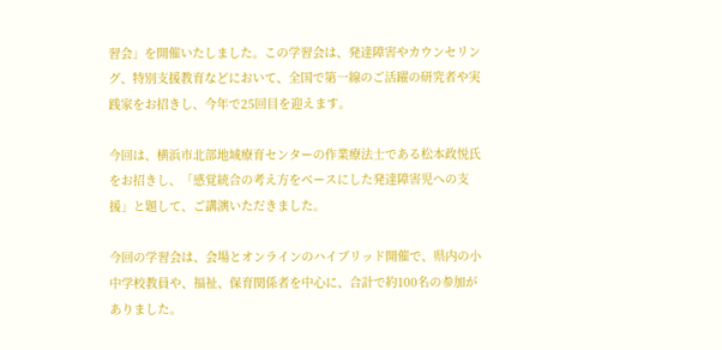習会」を開催いたしました。この学習会は、発達障害やカウンセリング、特別支援教育などにおいて、全国で第一線のご活躍の研究者や実践家をお招きし、今年で25回目を迎えます。

今回は、横浜市北部地域療育センターの作業療法士である松本政悦氏をお招きし、「感覚統合の考え方をベースにした発達障害児への支援」と題して、ご講演いただきました。

今回の学習会は、会場とオンラインのハイブリッド開催で、県内の小中学校教員や、福祉、保育関係者を中心に、合計で約100名の参加がありました。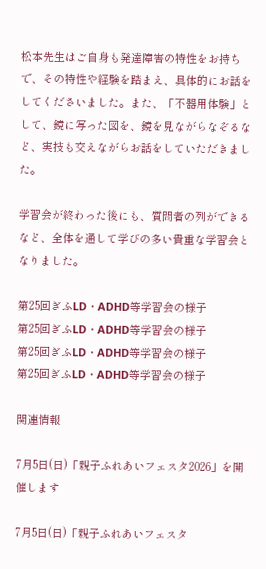松本先生はご自身も発達障害の特性をお持ちで、その特性や経験を踏まえ、具体的にお話をしてくださいました。また、「不器用体験」として、鏡に写った図を、鏡を見ながらなぞるなど、実技も交えながらお話をしていただきました。

学習会が終わった後にも、質問者の列ができるなど、全体を通して学びの多い貴重な学習会となりました。

第25回ぎふLD・ADHD等学習会の様子
第25回ぎふLD・ADHD等学習会の様子
第25回ぎふLD・ADHD等学習会の様子
第25回ぎふLD・ADHD等学習会の様子

関連情報

7月5日(日)「親子ふれあいフェスタ2026」を開催します

7月5日(日)「親子ふれあいフェスタ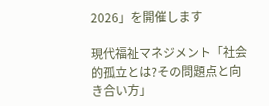2026」を開催します

現代福祉マネジメント「社会的孤立とは?その問題点と向き合い方」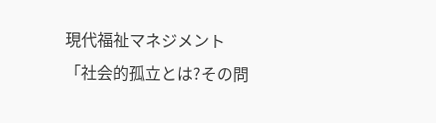現代福祉マネジメント「社会的孤立とは?その問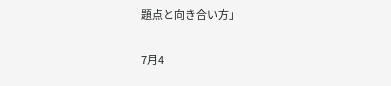題点と向き合い方」

7月4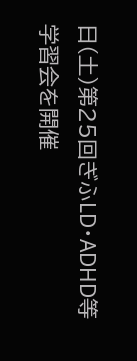日(土)第25回ぎふLD・ADHD等学習会を開催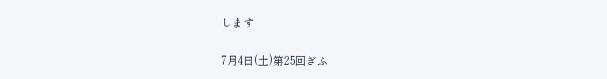します

7月4日(土)第25回ぎふ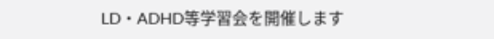LD・ADHD等学習会を開催します